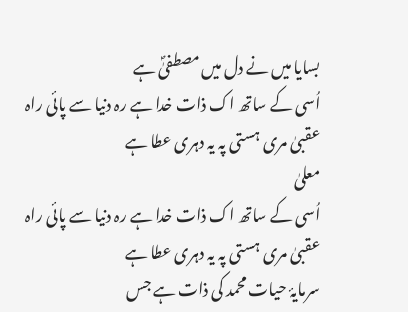بسایا میں نے دل میں مصطفیٰؐ ہے
اُسی کے ساتھ اک ذات خدا ہے رہ دنیا سے پائی راہ عقبیٰ مری ہستی پہ یہ دہری عطا ہے
معلیٰ
اُسی کے ساتھ اک ذات خدا ہے رہ دنیا سے پائی راہ عقبیٰ مری ہستی پہ یہ دہری عطا ہے
سرمایۂ حیات محمد کی ذات ہے جس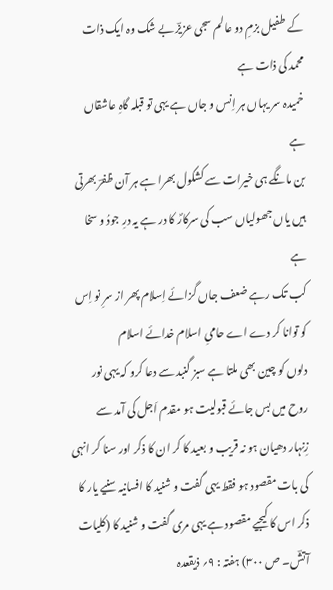کے طفیل بزمِ دو عالم سجی عزیزؔ بے شک وہ ایک ذات محمد کی ذات ہے
خمیدہ سر یہاں ہر اِنس و جاں ہے یہی تو قبلہ گاہِ عاشقاں ہے
بن مانگے ہی خیرات سے کشکول بھرا ہے ہر آن ظفرؔ بھرتی ہیں یاں جھولیاں سب کی سرکارؐ کا در ہے یہ درِ جودُ و سخا ہے
کب تک رہے ضعف جاں گزائے اِسلام پھر از سرِ نو اِس کو توانا کر دے اے حامیِ اسلام خدائے اسلام
دلوں کو چین بھی ملتا ہے سبز گنبد سے دعا کرو کہ یہی نور روح میں بس جائے قبولیت ہو مقدم اَجل کی آمد سے
زِنہار دھیان ہو نہ قریب و بعید کا کر ان کا ذکر اور سنا کر انہی کی بات مقصود ہو فقط یہی گفت و شنید کا افسانیہ سنیے یار کا ذکر اس کا کیجیے مقصود ہے یہی مری گفت و شنید کا (کلیات آتشؔ۔ ص ۳۰۰) ہفتہ : ۹؍ ذیقعدہ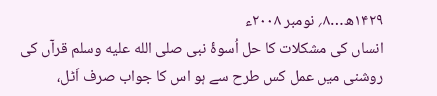۱۴۲۹ھ…۸؍ نومبر ۲۰۰۸ء
انساں کی مشکلات کا حل اُسوۂ نبی صلى الله عليه وسلم قرآں کی روشنی میں عمل کس طرح سے ہو اس کا جواب صرف اَٹل،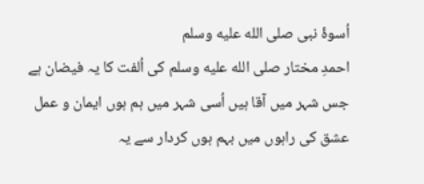اُسوۂ نبی صلى الله عليه وسلم
احمدِ مختار صلى الله عليه وسلم کی اُلفت کا یہ فیضان ہے
جس شہر میں آقا ہیں اُسی شہر میں ہم ہوں ایمان و عمل عشق کی راہوں میں بہم ہوں کردار سے یہ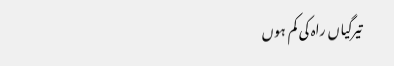تیرگیاں راہ کی کم ہوں